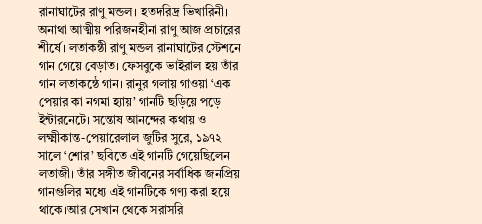রানাঘাটের রাণু মন্ডল। হতদরিদ্র ভিখারিনী। অনাথা আত্মীয় পরিজনহীনা রাণু আজ প্রচারের শীর্ষে। লতাকন্ঠী রাণু মন্ডল রানাঘাটের স্টেশনে গান গেয়ে বেড়াত। ফেসবুকে ভাইরাল হয় তাঁর গান লতাকন্ঠে গান। রানুর গলায় গাওয়া ‘এক পেয়ার কা নগমা হ্যায়’ গানটি ছড়িয়ে পড়ে ইন্টারনেটে। সন্তোষ আনন্দের কথায় ও লক্ষ্মীকান্ত-পেয়ারেলাল জুটির সুরে, ১৯৭২ সালে ‘শোর’ ছবিতে এই গানটি গেয়েছিলেন লতাজী। তাঁর সঙ্গীত জীবনের সর্বাধিক জনপ্রিয় গানগুলির মধ্যে এই গানটিকে গণ্য করা হয়ে থাকে।আর সেখান থেকে সরাসরি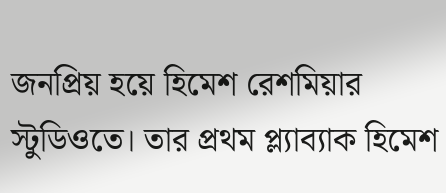জনপ্রিয় হয়ে হিমেশ রেশমিয়ার স্টুডিওতে। তার প্রথম প্ল্যাব্যাক হিমেশ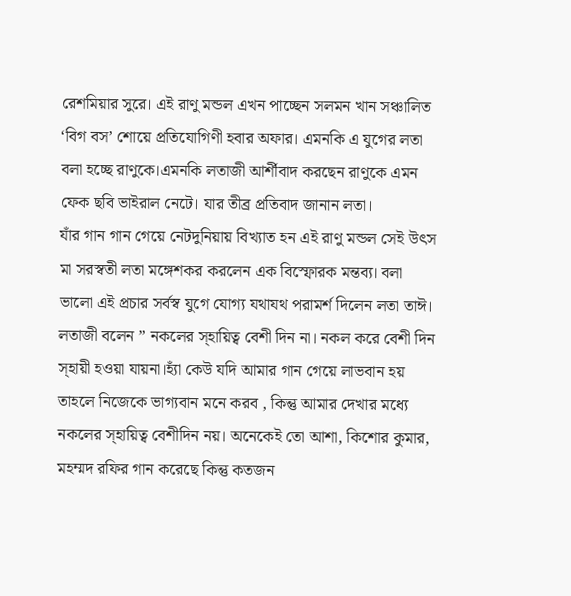রেশমিয়ার সুরে। এই রাণু মন্ডল এখন পাচ্ছেন সলমন খান সঞ্চালিত ‘বিগ বস’ শোয়ে প্রতিযোগিণী হবার অফার। এমনকি এ যুগের লতা বলা হচ্ছে রাণুকে।এমনকি লতাজী আর্শীবাদ করছেন রাণুকে এমন ফেক ছবি ভাইরাল নেটে। যার তীব্র প্রতিবাদ জানান লতা।
যাঁর গান গান গেয়ে নেটদুনিয়ায় বিখ্যাত হন এই রাণু মন্ডল সেই উৎস মা সরস্বতী লতা মঙ্গেশকর করলেন এক বিস্ফোরক মন্তব্য। বলা ভালো এই প্রচার সর্বস্ব যুগে যোগ্য যথাযথ পরামর্শ দিলেন লতা তাঈ। লতাজী বলেন ” নকলের স্হায়িত্ব বেশী দিন না। নকল করে বেশী দিন স্হায়ী হওয়া যায়না।হ্যাঁ কেউ যদি আমার গান গেয়ে লাভবান হয় তাহলে নিজেকে ভাগ্যবান মনে করব , কিন্তু আমার দেখার মধ্যে নকলের স্হায়িত্ব বেশীদিন নয়। অনেকেই তো আশা, কিশোর কুমার, মহম্মদ রফির গান করেছে কিন্তু কতজন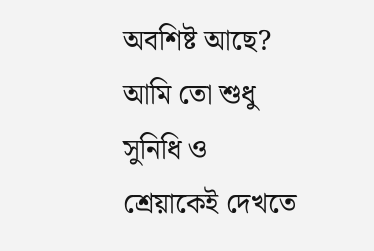অবশিষ্ট আছে? আমি তো শুধু সুনিধি ও শ্রেয়াকেই দেখতে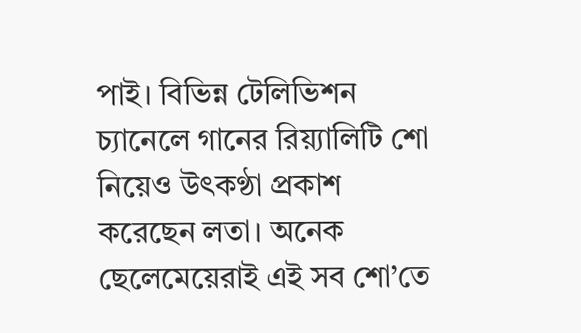পাই। বিভিন্ন টেলিভিশন চ্যানেলে গানের রিয়্যালিটি শো নিয়েও উৎকণ্ঠা প্রকাশ করেছেন লতা। অনেক ছেলেমেয়েরাই এই সব শো’তে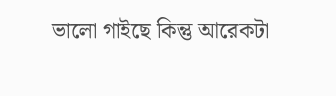ভালো গাইছে কিন্তু আরেকটা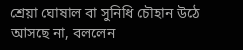শ্রেয়া ঘোষাল বা সুনিধি চৌহান উঠে আসছে না, বললেন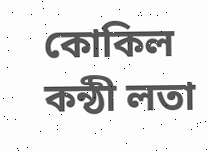কোকিল কন্ঠী লতা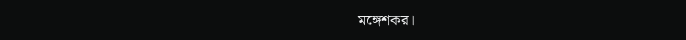মঙ্গেশকর।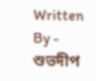Written By - শুভদীপ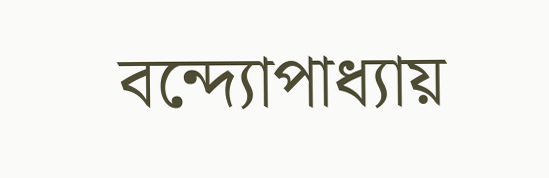বন্দ্যোপাধ্যায়